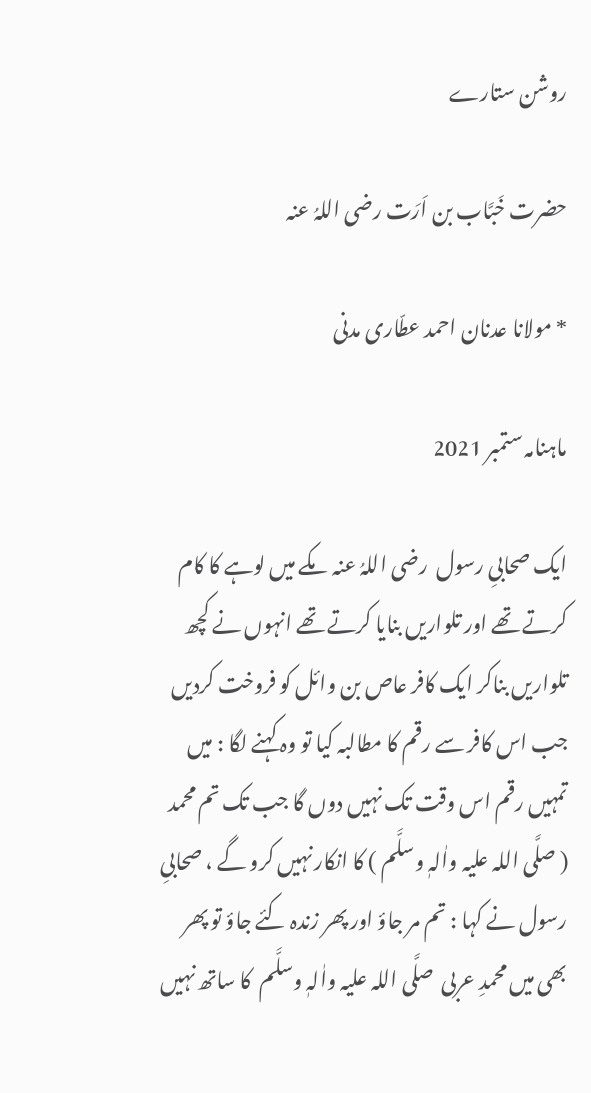روشن ستارے

حضرت خَبَّاب بن اَرَت رضی اللہُ عنہ

* مولانا عدنان احمد عطّاری مدنی

ماہنامہ ستمبر 2021

ایک صحابیِ رسول  رضی اللہُ عنہ  مکے میں لوہے کا کام کرتے تھے اور تلواریں بنایا کرتے تھے انہوں نے کچھ تلواریں بناکر ایک کافر عاص بن وائل کو فروخت کردیں جب اس کافر سے رقم کا مطالبہ کیا تو وہ کہنے لگا : میں تمہیں رقم اس وقت تک نہیں دوں گا جب تک تم محمد ( صلَّی اللہ علیہ واٰلہٖ وسلَّم ) کا انکار نہیں کرو گے ، صحابیِ رسول نے کہا : تم مر جاؤ اور پھر زندہ کئے جاؤ تو پھر بھی میں محمدِ عربی  صلَّی اللہ علیہ واٰلہٖ وسلَّم  کا ساتھ نہیں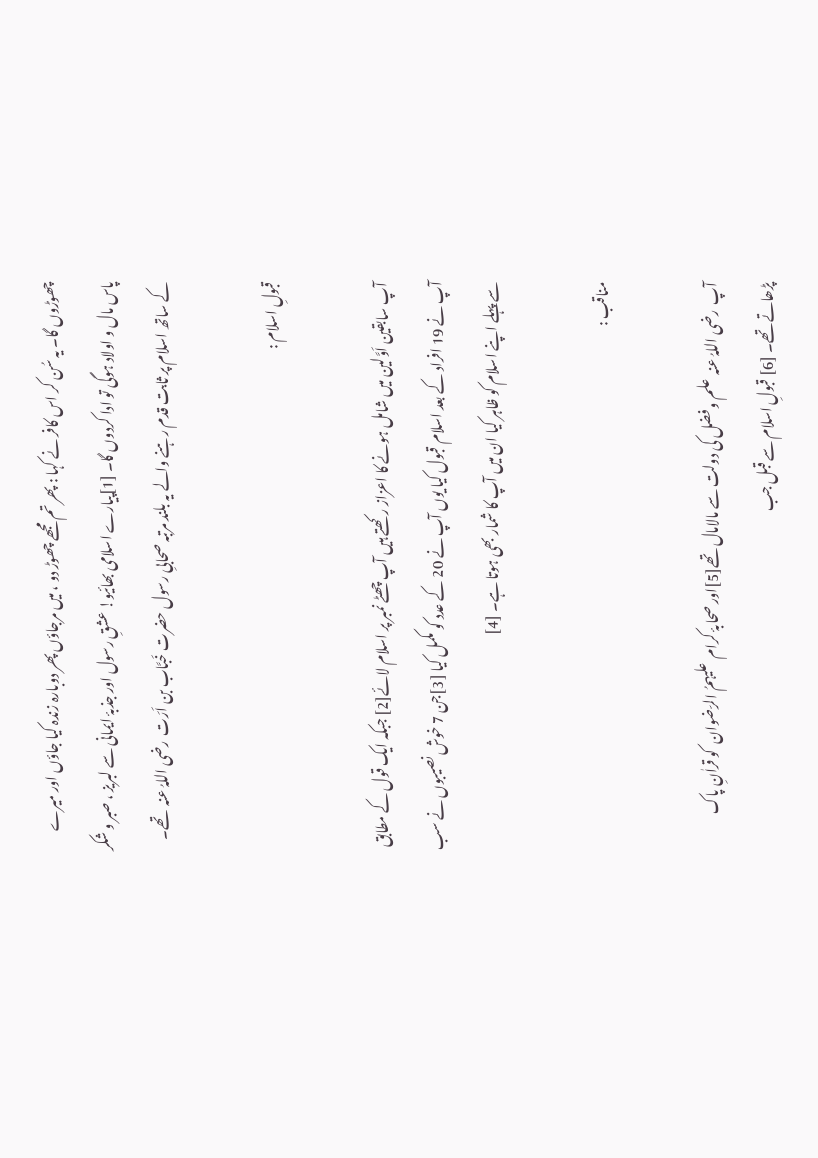چھوڑوں گا۔ یہ سُن کر اس کافر نے کہا : پھر تم مجھے چھوڑ دو ، میں مرجاؤں پھر دوبارہ زندہ کیا جاؤں اور میرے پاس مال و اولاد ہوگی تو ادا کردوں گا۔ [1]پیارے اسلامی بھائیو! عشقِ رسول اور جذبۂ ایمانی سے لبریز ، صبر و شکر کے ساتھ اسلام پر ثابت قدم رہنے والے یہ بلند مرتبہ صحابیِ رسول حضرت خَبَّاب بن اَرَت  رضی اللہُ عنہ  تھے۔

قبولِ اسلام :

آپ سابقین اَوَّلین میں شامل ہونے کا اعزاز رکھتے ہیں آپ چھٹے نمبر پر اسلام لائے[2] جبکہ ایک قول کے مطابق آپ نے 19 افراد کے بعد اسلام قبول کیا یوں آپ نے 20 کے عدد کو مکمل کیا [3]جن 7 خوش نصیبوں نے سب سے پہلے اپنے اسلام کو ظاہر کیا ان میں آپ کا شمار بھی ہوتا ہے۔ [4]

مناقب :

آپ  رضی اللہُ عنہ  علم و فضل کی دولت سے مالامال تھے[5]اور صحابۂ کرام  علیہمُ الرّضوان  کو قراٰنِ پاک پڑھاتے تھے۔ [6] قبولِ اسلام سے قبل جب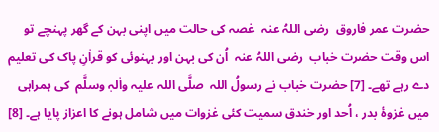حضرت عمر فاروق  رضی اللہُ عنہ  غصہ کی حالت میں اپنی بہن کے گھر پہنچے تو اس وقت حضرت خباب  رضی اللہُ عنہ  اُن کی بہن اور بہنوئی کو قراٰنِ پاک کی تعلیم دے رہے تھے۔ [7] حضرت خباب نے رسولُ اللہ  صلَّی اللہ علیہ واٰلہٖ وسلَّم  کی ہمراہی میں غزوۂ بدر ، اُحد اور خندق سمیت کئی غزوات میں شامل ہونے کا اعزاز پایا ہے۔ [8]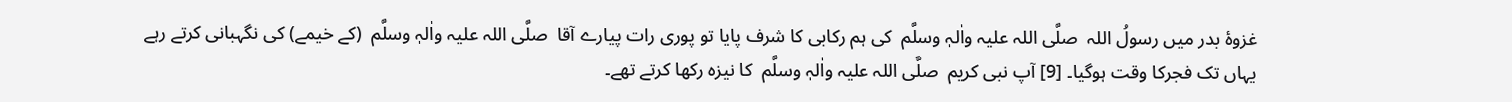غزوۂ بدر میں رسولُ اللہ  صلَّی اللہ علیہ واٰلہٖ وسلَّم  کی ہم رکابی کا شرف پایا تو پوری رات پیارے آقا  صلَّی اللہ علیہ واٰلہٖ وسلَّم  (کے خیمے) کی نگہبانی کرتے رہے یہاں تک فجرکا وقت ہوگیا۔ [9] آپ نبی کریم  صلَّی اللہ علیہ واٰلہٖ وسلَّم  کا نیزہ رکھا کرتے تھے۔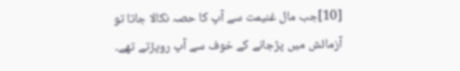[10]جب مال غنیمت سے آپ کا حصہ نکالا جاتا تو آزمائش میں پڑجانے کے خوف سے آپ روپڑتے تھے۔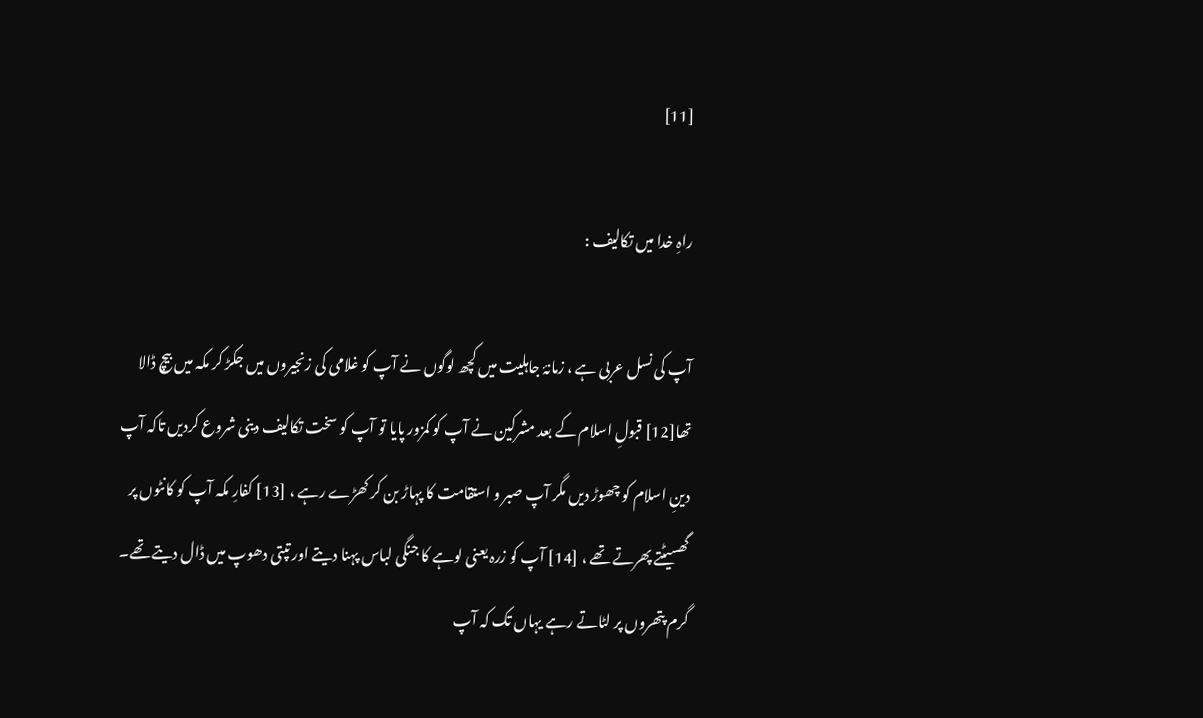[11]

راہِ خدا میں تکالیف :

آپ کی نسل عربی ہے ، زمانۂ جاہلیت میں کچھ لوگوں نے آپ کو غلامی کی زنجیروں میں جکڑ کر مکہ میں بیچ ڈالا تھا[12] قبولِ اسلام کے بعد مشرکین نے آپ کو کمزور پایا تو آپ کو سخت تکالیف دینی شروع کردیں تاکہ آپ دینِ اسلام کو چھوڑ دیں مگر آپ صبر و استقامت کا پہاڑ بن کر کھڑے رہے ، [13] کفارِ مکہ آپ کو کانٹوں پر گھسیٹتے پھرتے تھے ، [14] آپ کو زرہ یعنی لوہے کا جنگی لباس پہنا دیتے اور تپتی دھوپ میں ڈال دیتے تھے۔ گرم پتھروں پر لٹاتے رہے یہاں تک کہ آپ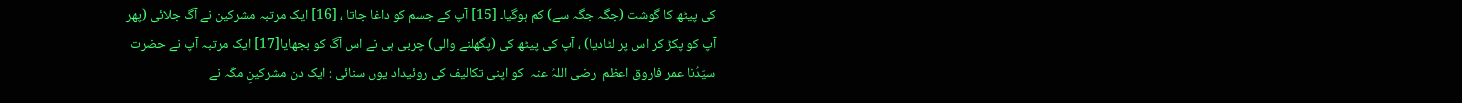کی پیٹھ کا گوشت (جگہ جگہ سے) کم ہوگیا۔ [15] آپ کے جسم کو داغا جاتا ، [16] ایک مرتبہ مشرکین نے آگ جلائی (پھر آپ کو پکڑ کر اس پر لٹادیا) ، آپ کی پیٹھ کی (پگھلنے والی) چربی ہی نے اس آگ کو بجھایا[17] ایک مرتبہ آپ نے حضرت سیّدُنا عمر فاروق اعظم  رضی اللہُ عنہ  کو اپنی تکالیف کی روئیداد یوں سنائی : ایک دن مشرکینِ مکّہ نے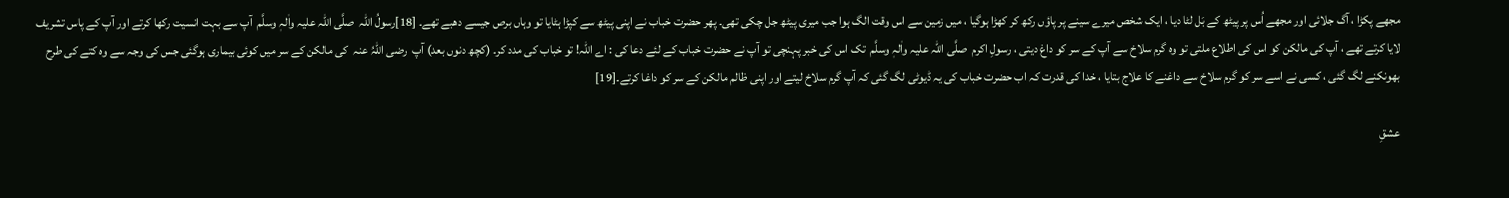مجھے پکڑا ، آگ جلائی اور مجھے اُس پر پیٹھ کے بَل لٹا دیا ، ایک شخص میرے سینے پر پاؤں رکھ کر کھڑا ہوگیا ، میں زمین سے اس وقت الگ ہوا جب میری پیٹھ جل چکی تھی۔ پھر حضرت خباب نے اپنی پیٹھ سے کپڑا ہٹایا تو وہاں برص جیسے دھبے تھے۔ [18]رسولُ اللہ  صلَّی اللہ علیہ واٰلہٖ وسلَّم  آپ سے بہت انسیت رکھا کرتے اور آپ کے پاس تشریف لایا کرتے تھے ، آپ کی مالکن کو اس کی اطلاع ملتی تو وہ گرم سلاخ سے آپ کے سر کو داغ دیتی ، رسولِ اکرم  صلَّی اللہ علیہ واٰلہٖ وسلَّم  تک اس کی خبر پہنچی تو آپ نے حضرت خباب کے لئے دعا کی : اے اللہ! تو خباب کی مدد کر۔ (کچھ دنوں بعد) آپ  رضی اللہُ عنہ  کی مالکن کے سر میں کوئی بیماری ہوگئی جس کی وجہ سے وہ کتے کی طرح بھونکنے لگ گئی ، کسی نے اسے سر کو گرم سلاخ سے داغنے کا علاج بتایا ، خدا کی قدرت کہ اب حضرت خباب کی یہ ڈیوٹی لگ گئی کہ آپ گرم سلاخ لیتے اور اپنی ظالم مالکن کے سر کو داغا کرتے۔[19]

عشقِ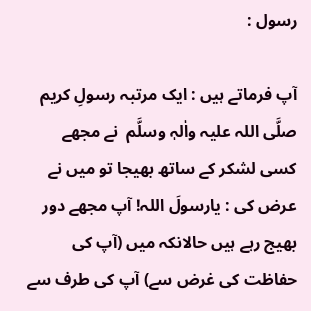رسول :

آپ فرماتے ہیں : ایک مرتبہ رسولِ کریم  صلَّی اللہ علیہ واٰلہٖ وسلَّم  نے مجھے کسی لشکر کے ساتھ بھیجا تو میں نے عرض کی : یارسولَ اللہ! آپ مجھے دور بھیج رہے ہیں حالانکہ میں (آپ کی حفاظت کی غرض سے) آپ کی طرف سے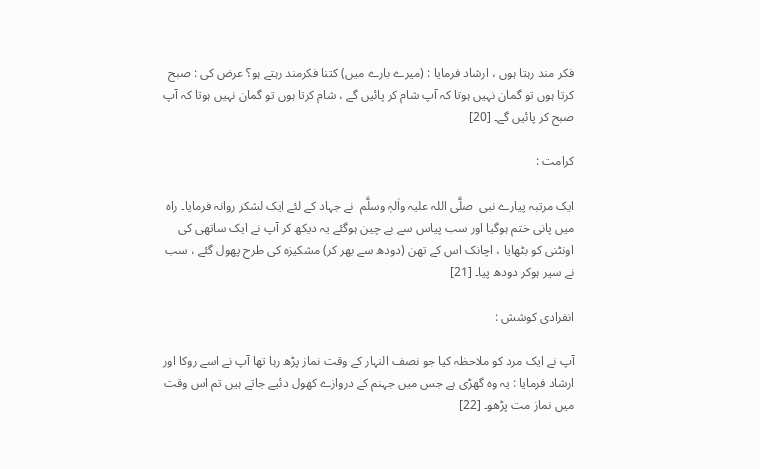فکر مند رہتا ہوں ، ارشاد فرمایا : (میرے بارے میں) کتنا فکرمند رہتے ہو؟ عرض کی : صبح کرتا ہوں تو گمان نہیں ہوتا کہ آپ شام کر پائیں گے ، شام کرتا ہوں تو گمان نہیں ہوتا کہ آپ صبح کر پائیں گے۔ [20]

کرامت :

ایک مرتبہ پیارے نبی  صلَّی اللہ علیہ واٰلہٖ وسلَّم  نے جہاد کے لئے ایک لشکر روانہ فرمایا۔ راہ میں پانی ختم ہوگیا اور سب پیاس سے بے چین ہوگئے یہ دیکھ کر آپ نے ایک ساتھی کی اونٹنی کو بٹھایا ، اچانک اس کے تھن (دودھ سے بھر کر) مشکیزہ کی طرح پھول گئے ، سب نے سیر ہوکر دودھ پیا۔ [21]

انفرادی کوشش :

آپ نے ایک مرد کو ملاحظہ کیا جو نصف النہار کے وقت نماز پڑھ رہا تھا آپ نے اسے روکا اور ارشاد فرمایا : یہ وہ گھڑی ہے جس میں جہنم کے دروازے کھول دئیے جاتے ہیں تم اس وقت میں نماز مت پڑھو۔ [22]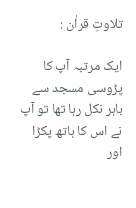تلاوتِ قراٰن :

ایک مرتبہ آپ کا پڑوسی مسجد سے باہر نکل رہا تھا تو آپ نے اس کا ہاتھ پکڑا اور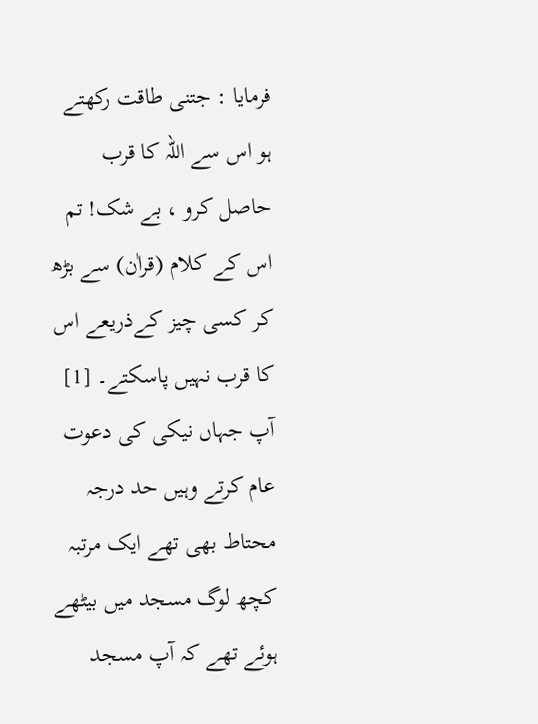فرمایا : جتنی طاقت رکھتے ہو اس سے اللہ کا قرب حاصل کرو ، بے شک! تم اس کے کلام (قراٰن) سے بڑھ کر کسی چیز کےذریعے اس کا قرب نہیں پاسکتے۔ [1] آپ جہاں نیکی کی دعوت عام کرتے وہیں حد درجہ محتاط بھی تھے ایک مرتبہ کچھ لوگ مسجد میں بیٹھے ہوئے تھے کہ آپ مسجد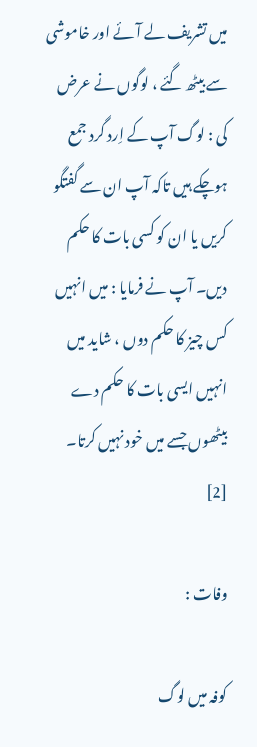میں تشریف لے آئے اور خاموشی سے بیٹھ گئے ، لوگوں نے عرض کی : لوگ آپ کے اِرد گرد جمع ہوچکے ہیں تاکہ آپ ان سے گفتگو کریں یا ان کو کسی بات کا حکم دیں۔ آپ نے فرمایا : میں انہیں کس چیز کا حکم دوں ، شاید میں انہیں ایسی بات کا حکم دے بیٹھوں جسے میں خود نہیں کرتا۔ [2]

وفات :

کوفہ میں لوگ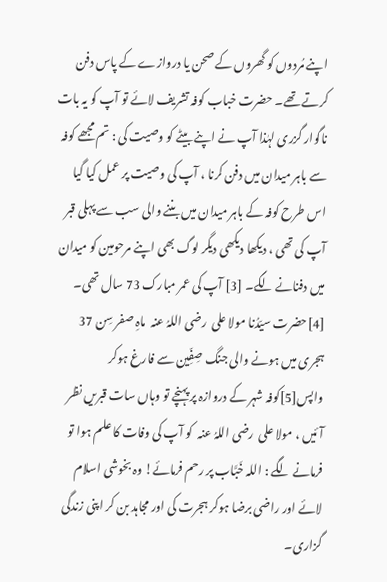اپنے مُردوں کو گھروں کے صحن یا دروازے کے پاس دفن کرتے تھے۔ حضرت خباب کوفہ تشریف لائے تو آپ کو یہ بات ناگوار گزری لہٰذا آپ نے اپنے بیٹے کو وصیت کی : تم مجھے کوفہ سے باہر میدان میں دفن کرنا ، آپ کی وصیت پر عمل کیا گیا اس طرح کوفہ کے باہر میدان میں بننے والی سب سے پہلی قبر آپ کی تھی ، دیکھا دیکھی دیگر لوگ بھی اپنے مرحومین کو میدان میں دفنانے لگے۔ [3] آپ کی عمر مبارک 73 سال تھی۔ [4]حضرت سیّدُنا مولا علی  رضی اللہُ عنہ  ماہِ صفر سِن 37 ہجری میں ہونے والی جنگ صِفِّین سے فارغ ہوکر واپس[5]کوفہ شہر کے دروازہ پر پہنچے تو وہاں سات قبریں نظر آئیں ، مولا علی  رضی اللہُ عنہ  کو آپ کی وفات کا علم ہوا تو فرمانے لگے : اللہ خَبَّاب پر رحم فرمائے! وہ بخوشی اسلام لائے اور راضی برضا ہوکر ہجرت کی اور مجاہد بن کر اپنی زندگی گزاری۔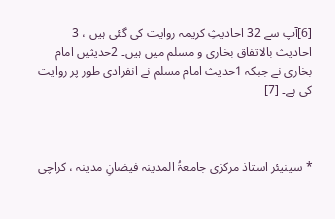[6]آپ سے 32 احادیثِ کریمہ روایت کی گئی ہیں ، 3 احادیث بالاتفاق بخاری و مسلم میں ہیں۔ 2حدیثیں امام بخاری نے جبکہ 1حدیث امام مسلم نے انفرادی طور پر روایت کی ہے۔ [7]



* سینیئر استاذ مرکزی جامعۃُ المدینہ فیضانِ مدینہ ، کراچی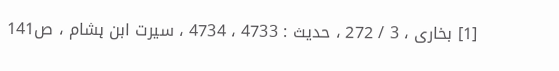[1] بخاری ، 3 / 272 ، حدیث : 4733 ، 4734 ، سیرت ابن ہشام ، ص141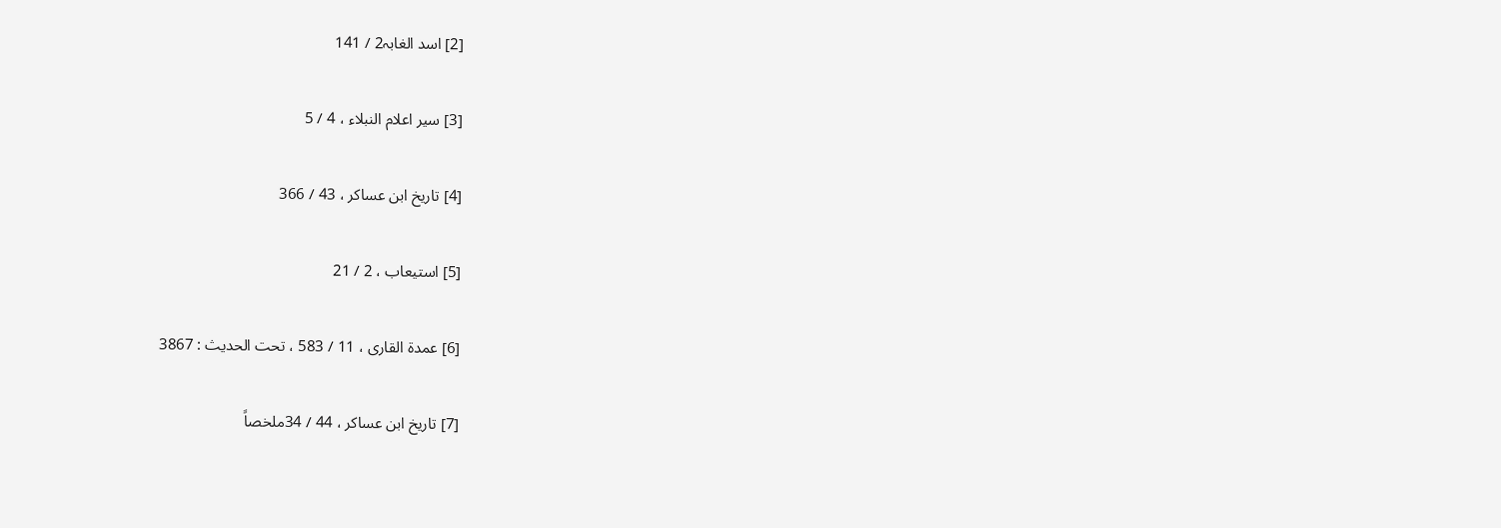[2] اسد الغابہ2 / 141

[3] سیر اعلام النبلاء ، 4 / 5

[4] تاریخ ابن عساکر ، 43 / 366

[5] استیعاب ، 2 / 21

[6] عمدۃ القاری ، 11 / 583 ، تحت الحدیث : 3867

[7] تاریخ ابن عساکر ، 44 / 34ملخصاً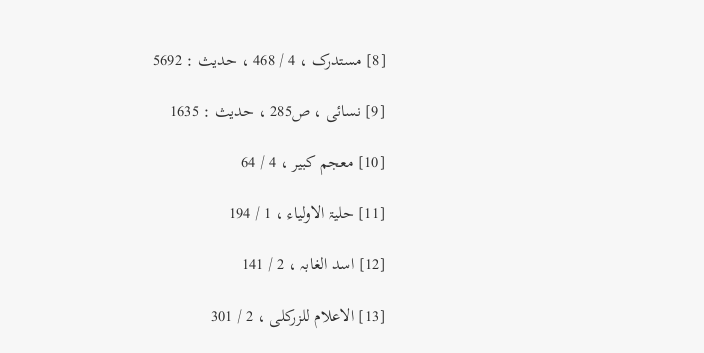[8] مستدرک ، 4 / 468 ، حدیث : 5692

[9] نسائی ، ص285 ، حدیث : 1635

[10] معجم کبیر ، 4 / 64

[11] حلیۃ الاولیاء ، 1 / 194

[12] اسد الغابہ ، 2 / 141

[13] الاعلام للزرکلی ، 2 / 301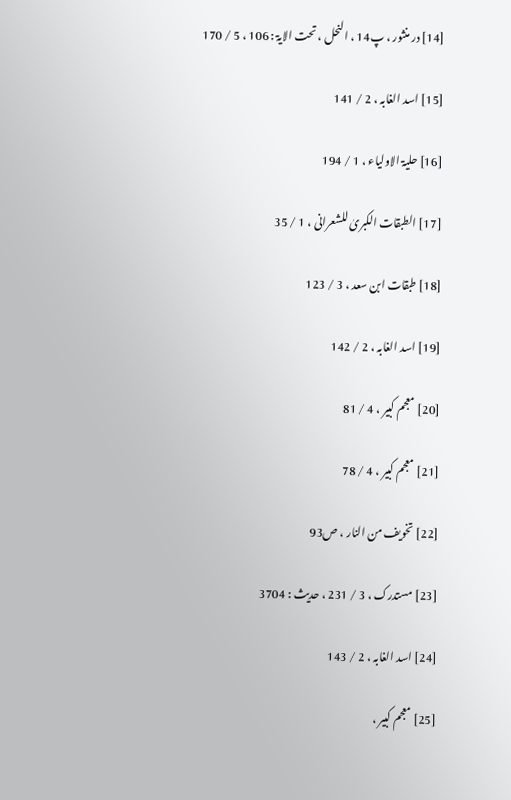[14] در منثور ، پ14 ، النحل ، تحت الایۃ : 106 ، 5 / 170

[15] اسد الغابہ ، 2 / 141

[16] حلیۃ الاولیاء ، 1 / 194

[17] الطبقات الکبریٰ للشعرانی ، 1 / 35

[18] طبقات ابن سعد ، 3 / 123

[19] اسد الغابہ ، 2 / 142

[20] معجم کبیر ، 4 / 81

[21] معجم کبیر ، 4 / 78

[22] تخویف من النار ، ص93

[23] مستدرک ، 3 / 231 ، حدیث : 3704

[24] اسد الغابہ ، 2 / 143

[25] معجم کبیر ،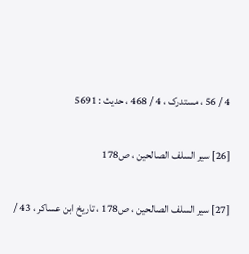4 / 56 ، مستدرک ، 4 / 468 ، حدیث : 5691

[26] سیر السلف الصالحین ، ص178

[27] سیر السلف الصالحین ، ص178 ، تاریخ ابن عساکر ، 43 /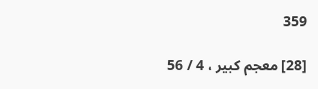359

[28] معجم کبیر ، 4 / 56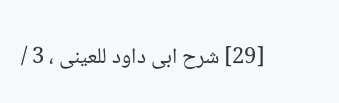[29] شرح ابی داود للعینی ، 3 /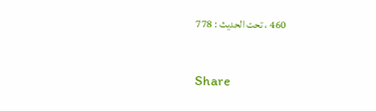460 ، تحت الحدیث : 778


Share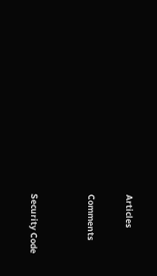Articles

Comments


Security Code